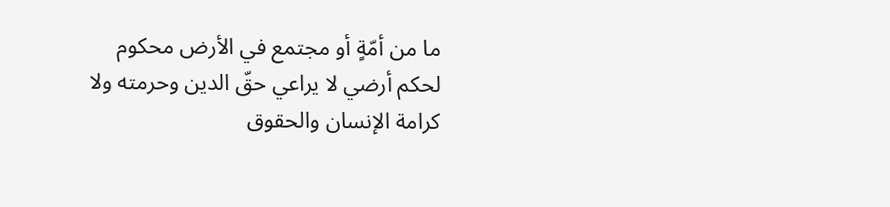ما من أمّةٍ أو مجتمع في الأرض محكوم لحكم أرضي لا يراعي حقّ الدين وحرمته ولا كرامة الإنسان والحقوق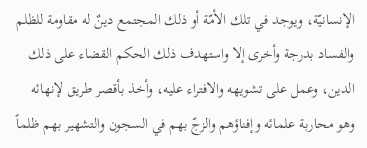الإنسانيّة، ويوجد في تلك الأمّة أو ذلك المجتمع دينٌ له مقاومة للظلم والفساد بدرجة وأخرى إلا واستهدف ذلك الحكم القضاء على ذلك الدين، وعمل على تشويهه والافتراء عليه، وأخذ بأقصر طريق لإنهائه وهو محاربة علمائه وإفناؤهم والزجّ بهم في السجون والتشهير بهم ظلماً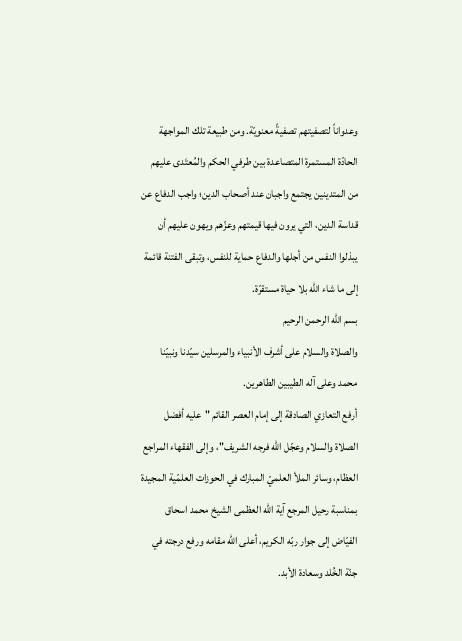وعدواناً لتصفيتهم تصفيةً معنويّة. ومن طبيعة تلك المواجهة الحادّة المستمرة المتصاعدة بين طرفي الحكم والمُعتَدى عليهم من المتدينين يجتمع واجبان عند أصحاب الدين؛ واجب الدفاع عن قداسة الدين، التي يرون فيها قيمتهم وعزّهم ويهون عليهم أن يبذلوا النفس من أجلها والدفاع حماية للنفس، وتبقى الفتنة قائمة إلى ما شاء الله بلا حياة مستقرّة.
بسم الله الرحمن الرحيم
والصلاة والسلام على أشرف الأنبياء والمرسلين سيّدنا ونبيّنا محمد وعلى آله الطيبين الطاهرين.
أرفع التعازي الصادقة إلى إمام العصر القائم "عليه أفضل الصلاة والسلام وعجّل الله فرجه الشريف"، وإلى الفقهاء المراجع العظام، وسائر الملأ العلميّ المبارك في الحوزات العلمّية المجيدة بمناسبة رحيل المرجع آية الله العظمى الشيخ محمد اسحاق الفيّاض إلى جوار ربّه الكريم، أعلى الله مقامه ورفع درجته في جنّة الخُلد وسعادة الأبد.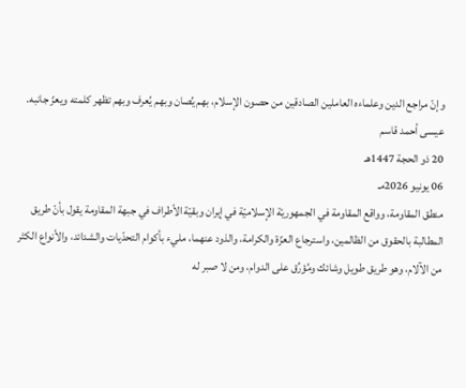وإنّ مراجع الدين وعلماءه العاملين الصادقين من حصون الإسلام، بهم يُصان وبهم يُعرف وبهم تظهر كلمته ويعزّ جانبه.
عيسى أحمد قاسم
20 ذو الحجة 1447هـ
06 يونيو 2026مـ
منطق المقاومة، وواقع المقاومة في الجمهوريّة الإسلاميّة في إيران وبقيّة الأطراف في جبهة المقاومة يقول بأنّ طريق المطالبة بالحقوق من الظالمين، واسترجاع العزّة والكرامة، والذود عنهما، مليء بأكوام التحدّيات والشدائد، والأنواع الكثر من الآلام، وهو طريق طويل وشائك ومُؤرِّق على الدوام، ومن لا صبر له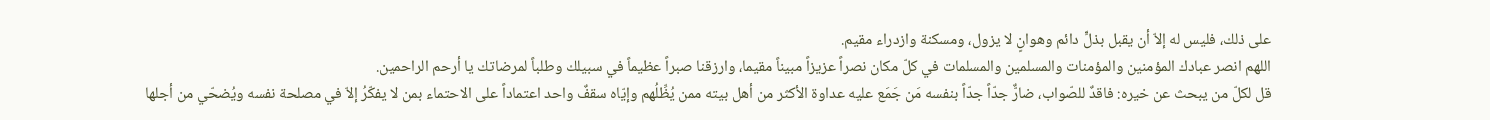على ذلك، فليس له إلاّ أن يقبل بذلٍّ دائم وهوانٍ لا يزول، ومسكنة وازدراء مقيم.
اللهم انصر عبادك المؤمنين والمؤمنات والمسلمين والمسلمات في كلّ مكان نصراً عزيزاً مبيناً مقيما، وارزقنا صبراً عظيماً في سبيلك وطلباً لمرضاتك يا أرحم الراحمين.
قل لكلّ من يبحث عن خيره: فاقدٌ للصّواب، ضارٌّ جدّاً جدّاً بنفسه مَن جَمَع عليه عداوة الأكثر من أهل بيته ممن يُظِّلُهم وإيّاه سقفٌ واحد اعتماداً على الاحتماء بمن لا يفكّرُ إلاّ في مصلحة نفسه ويُضحّي من أجلها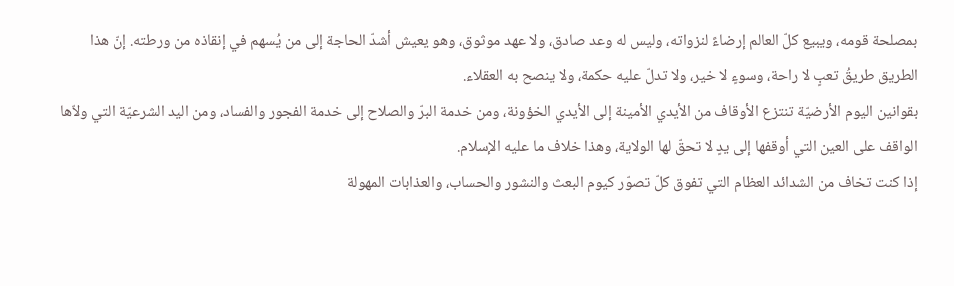بمصلحة قومه، ويبيع كلّ العالم إرضاءً لنزواته، وليس له وعد صادق، ولا عهد موثوق، وهو يعيش أشدّ الحاجة إلى من يُسهم في إنقاذه من ورطته. إنّ هذا الطريق طريقُ تعبٍ لا راحة، وسوءٍ لا خير، ولا تدلّ عليه حكمة، ولا ينصح به العقلاء.
بقوانين اليوم الأرضيّة تنتزع الأوقاف من الأيدي الأمينة إلى الأيدي الخؤونة، ومن خدمة البرّ والصلاح إلى خدمة الفجور والفساد، ومن اليد الشرعيّة التي ولاّها الواقف على العين التي أوقفها إلى يدٍ لا تحقّ لها الولاية، وهذا خلاف ما عليه الإسلام.
إذا كنت تخاف من الشدائد العظام التي تفوق كلّ تصوّر كيوم البعث والنشور والحساب، والعذابات المهولة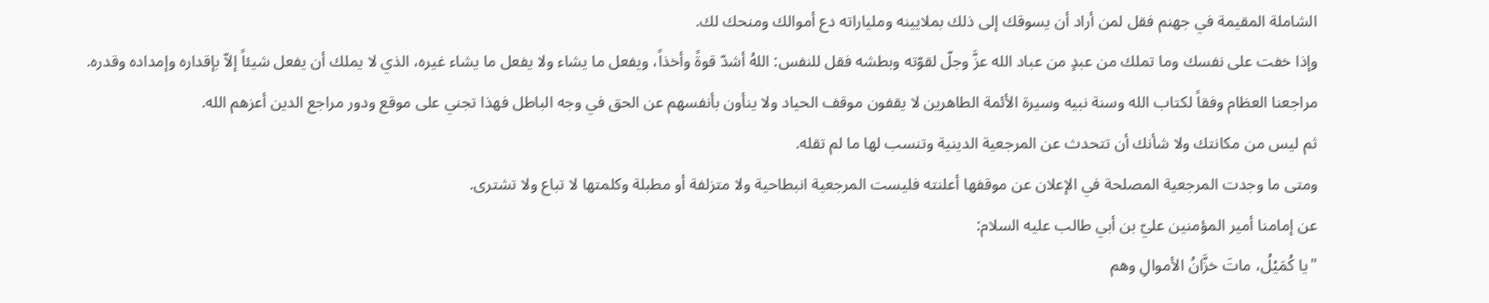الشاملة المقيمة في جهنم فقل لمن أراد أن يسوقك إلى ذلك بملايينه وملياراته دع أموالك ومنحك لك.
وإذا خفت على نفسك وما تملك من عبدٍ من عباد الله عزَّ وجلّ لقوّته وبطشه فقل للنفس: اللهُ أشدّ قوةً وأخذاً، ويفعل ما يشاء ولا يفعل ما يشاء غيره، الذي لا يملك أن يفعل شيئاً إلاّ بإقداره وإمداده وقدره.
مراجعنا العظام وفقاً لكتاب الله وسنة نبيه وسيرة الأئمة الطاهرين لا يقفون موقف الحياد ولا ينأون بأنفسهم عن الحق في وجه الباطل فهذا تجني على موقع ودور مراجع الدين أعزهم الله.
ثم ليس من مكانتك ولا شأنك أن تتحدث عن المرجعية الدينية وتنسب لها ما لم تقله.
ومتى ما وجدت المرجعية المصلحة في الإعلان عن موقفها أعلنته فليست المرجعية انبطاحية ولا متزلفة أو مطبلة وكلمتها لا تباع ولا تشترى.
عن إمامنا أمير المؤمنين عليّ بن أبي طالب عليه السلام:
"يا كُمَيْلُ، ماتَ خزَّانُ الأموالِ وهم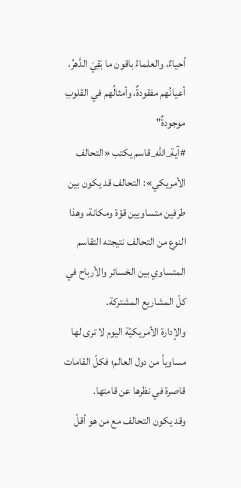أحياءٌ، والعلماءُ باقون ما بَقِيَ الدَّهرُ، أعيانُهم مفقودةٌ، وأمثالُهم في القلوبِ موجودةٌ"
#آية_الله_قاسم يكتب «التحالف الأمريكي»: التحالف قد يكون بين طرفين متساويين قوّة ومكانة، وهذا النوع من التحالف نتيجته التقاسم المتساوي بين الخسائر والأرباح في كلّ المشاريع المشتركة.
والإدارة الأمريكيّة اليوم لا ترى لها مساوياً من دول العالم؛ فكلّ القامات قاصرة في نظرها عن قامتها.
وقد يكون التحالف مع من هو أقلّ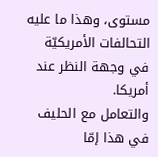مستوى، وهذا ما عليه التحالفات الأمريكيّة في وجهة النظر عند أمريكا.
والتعامل مع الحليف في هذا إمّا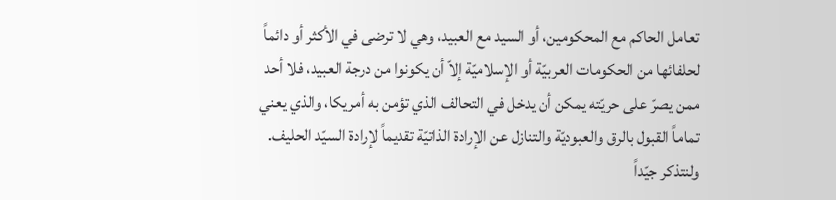تعامل الحاكم مع المحكومين، أو السيد مع العبيد، وهي لا ترضى في الأكثر أو دائماً لحلفائها من الحكومات العربيّة أو الإسلاميّة إلاّ أن يكونوا من درجة العبيد، فلا أحد ممن يصرّ على حريّته يمكن أن يدخل في التحالف الذي تؤمن به أمريكا، والذي يعني تماماً القبول بالرق والعبوديّة والتنازل عن الإرادة الذاتيّة تقديماً لإرادة السيّد الحليف.
ولنتذكر جيّداً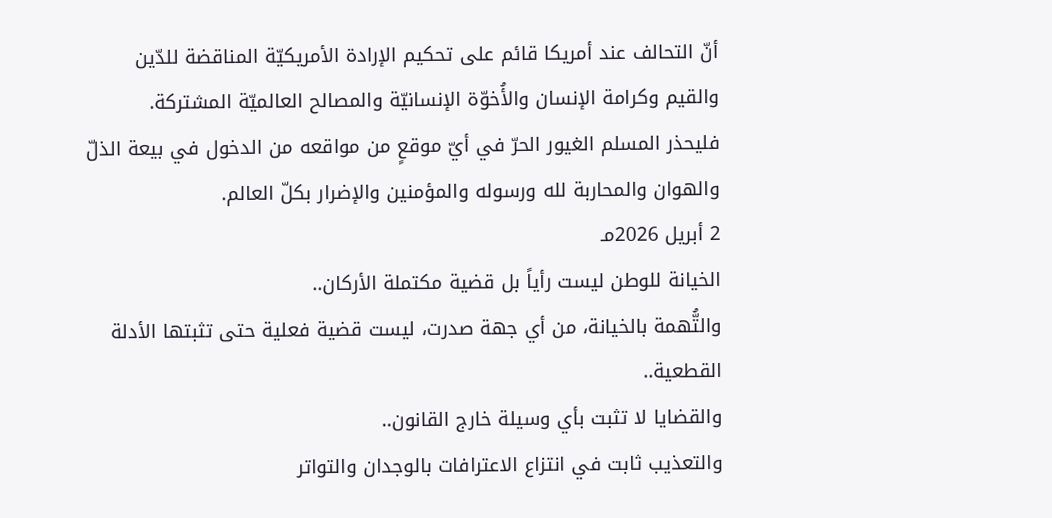أنّ التحالف عند أمريكا قائم على تحكيم الإرادة الأمريكيّة المناقضة للدّين والقيم وكرامة الإنسان والأُخوّة الإنسانيّة والمصالح العالميّة المشتركة.
فليحذر المسلم الغيور الحرّ في أيّ موقعٍ من مواقعه من الدخول في بيعة الذلّ والهوان والمحاربة لله ورسوله والمؤمنين والإضرار بكلّ العالم.
2 أبريل 2026مـ
الخيانة للوطن ليست رأياً بل قضية مكتملة الأركان..
والتُّهمة بالخيانة، من أي جهة صدرت، ليست قضية فعلية حتى تثبتها الأدلة القطعية..
والقضايا لا تثبت بأي وسيلة خارج القانون..
والتعذيب ثابت في انتزاع الاعترافات بالوجدان والتواتر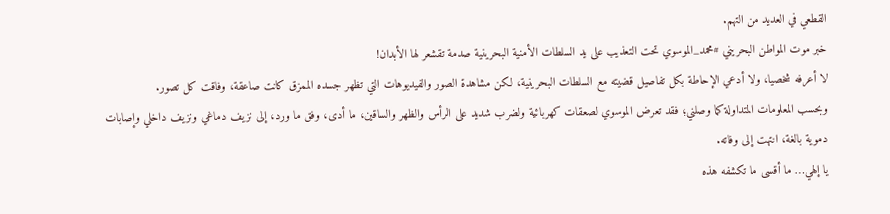القطعي في العديد من التهم.
خبر موت المواطن البحريني #محمد_الموسوي تحت التعذيب على يد السلطات الأمنية البحرينية صدمة تقشعر لها الأبدان!
لا أعرفه شخصيا، ولا أدعي الإحاطة بكل تفاصيل قضيته مع السلطات البحرينية، لكن مشاهدة الصور والفيديوهات التي تظهر جسده الممزق كانت صاعقة، وفاقت كل تصور.
وبحسب المعلومات المتداولة كما وصلني؛ فقد تعرض الموسوي لصعقات كهربائية ولضرب شديد على الرأس والظهر والساقين، ما أدى، وفق ما ورد، إلى نزيف دماغي ونزيف داخلي وإصابات دموية بالغة، انتهت إلى وفاته.
يا إلهي… ما أقسى ما تكشفه هذه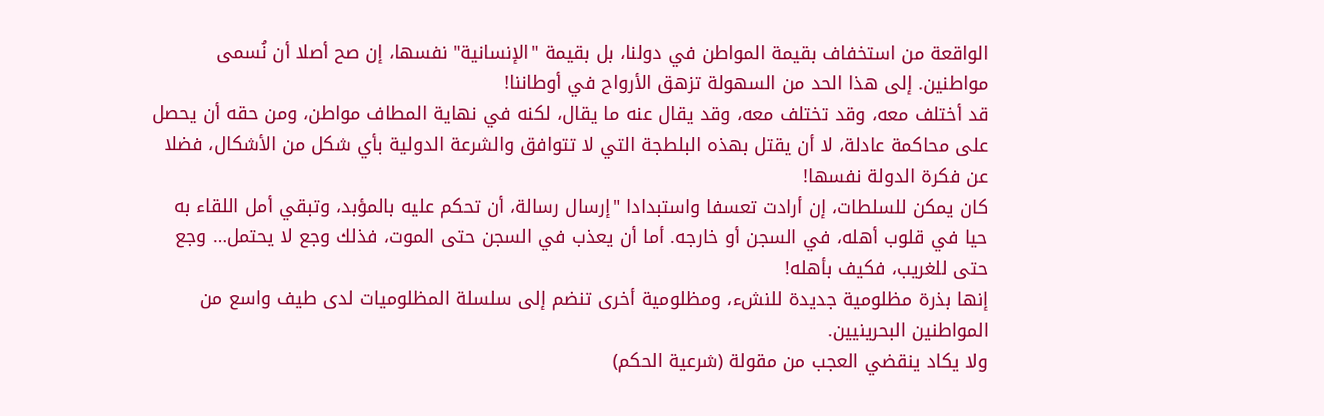الواقعة من استخفاف بقيمة المواطن في دولنا، بل بقيمة "الإنسانية" نفسها، إن صح أصلا أن نُسمى مواطنين. إلى هذا الحد من السهولة تزهق الأرواح في أوطاننا!
قد أختلف معه، وقد تختلف معه، وقد يقال عنه ما يقال، لكنه في نهاية المطاف مواطن، ومن حقه أن يحصل على محاكمة عادلة، لا أن يقتل بهذه البلطجة التي لا تتوافق والشرعة الدولية بأي شكل من الأشكال، فضلا عن فكرة الدولة نفسها!
كان يمكن للسلطات، إن أرادت تعسفا واستبدادا "إرسال رسالة، أن تحكم عليه بالمؤبد، وتبقي أمل اللقاء به حيا في قلوب أهله، في السجن أو خارجه. أما أن يعذب في السجن حتى الموت، فذلك وجع لا يحتمل… وجع حتى للغريب، فكيف بأهله!
إنها بذرة مظلومية جديدة للنشء، ومظلومية أخرى تنضم إلى سلسلة المظلوميات لدى طيف واسع من المواطنين البحرينيين.
ولا يكاد ينقضي العجب من مقولة (شرعية الحكم)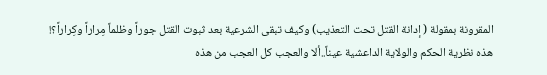المقرونة بمقولة ( إدانة القتل تحت التعذيب) وكيف تبقى الشرعية بعد ثبوت القتل جوراً وظلماً مِراراً وكِراراً؟!
هذه نظرية الحكم والولاية الداعشية عيناً..ألا والعجب كل العجب من هذه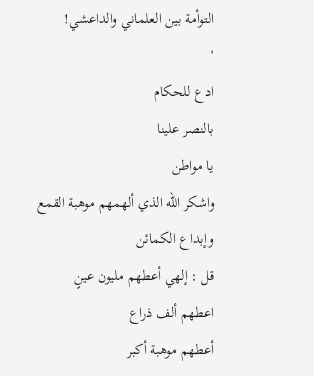التوأمة بين العلماني والداعشي!
'
ادع للحكام
بالنصر علينا
يا مواطن
واشكر الله الذي ألهمهم موهبة القمع
وإبداع الكمائن
قل : إلهي أعطهم مليون عينٍ
اعطهم ألف ذراع
أعطهم موهبة أكبر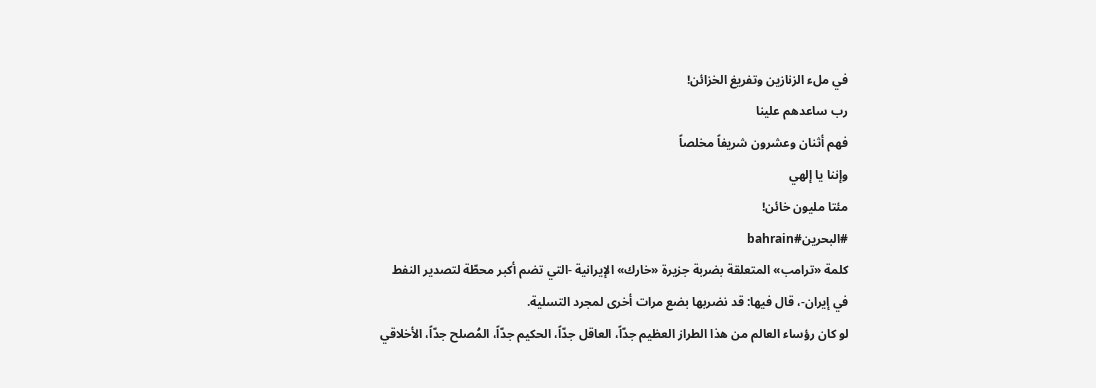في ملء الزنازين وتفريغ الخزائن!
رب ساعدهم علينا
فهم أثنان وعشرون شريفاً مخلصاً
وإننا يا إلهي
مئتا مليون خائن!
#البحرين#bahrain
كلمة «ترامب» المتعلقة بضربة جزيرة «خارك» الإيرانية -التي تضم أكبر محطّة لتصدير النفط في إيران-، قال فيها: قد نضربها بضع مرات أخرى لمجرد التسلية.
لو كان رؤساء العالم من هذا الطراز العظيم جدّاً، العاقل جدّاً، الحكيم جدّاً، المُصلح جدّاً، الأخلاقي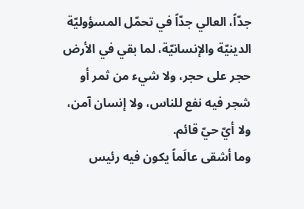جدّاً، العالي جدّاً في تحمّل المسؤوليّة الدينيّة والإنسانيّة، لما بقي في الأرض حجر على حجر، ولا شيء من ثمر أو شجر فيه نفع للناس، ولا إنسان آمن، ولا أيّ حيّ قائم.
وما أشقى عالَماً يكون فيه رئيس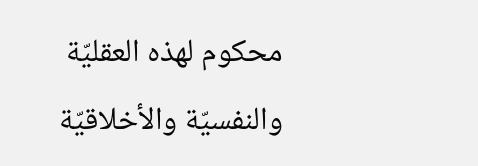محكوم لهذه العقليّة والنفسيّة والأخلاقيّة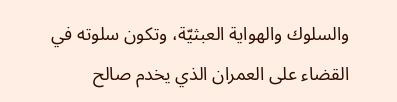والسلوك والهواية العبثيّة، وتكون سلوته في القضاء على العمران الذي يخدم صالح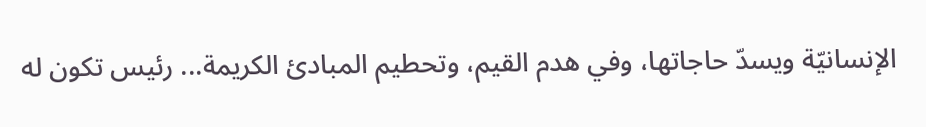الإنسانيّة ويسدّ حاجاتها، وفي هدم القيم، وتحطيم المبادئ الكريمة... رئيس تكون له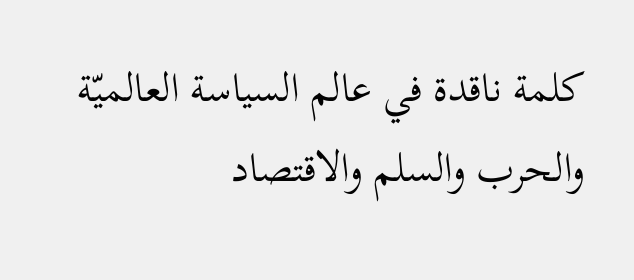كلمة ناقدة في عالم السياسة العالميّة والحرب والسلم والاقتصاد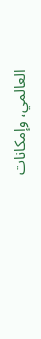العالمي، وإمكانات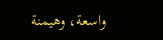واسعة، وهيمنة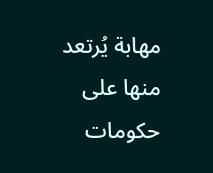مهابة يُرتعد منها على حكومات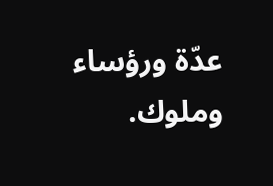عدّة ورؤساء وملوك.